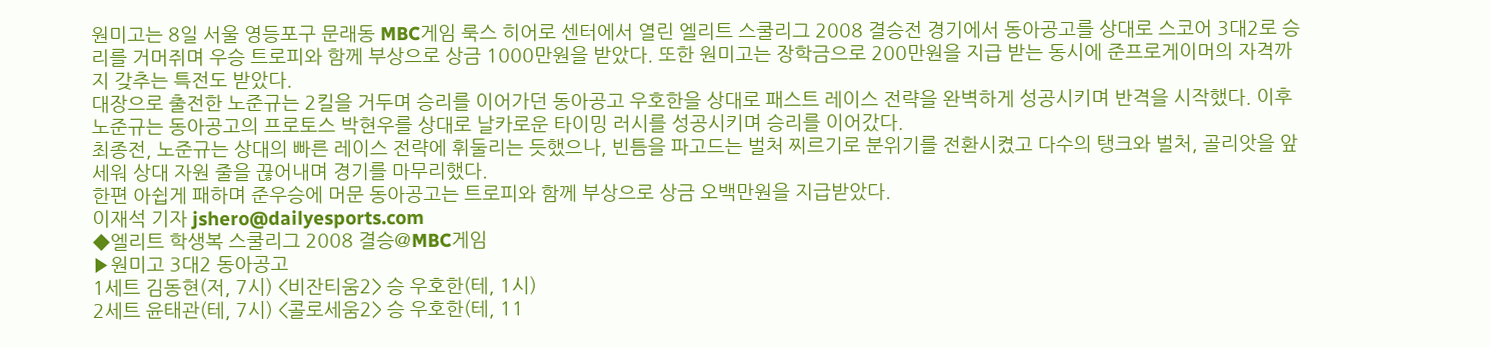원미고는 8일 서울 영등포구 문래동 MBC게임 룩스 히어로 센터에서 열린 엘리트 스쿨리그 2008 결승전 경기에서 동아공고를 상대로 스코어 3대2로 승리를 거머쥐며 우승 트로피와 함께 부상으로 상금 1000만원을 받았다. 또한 원미고는 장학금으로 200만원을 지급 받는 동시에 준프로게이머의 자격까지 갖추는 특전도 받았다.
대장으로 출전한 노준규는 2킬을 거두며 승리를 이어가던 동아공고 우호한을 상대로 패스트 레이스 전략을 완벽하게 성공시키며 반격을 시작했다. 이후 노준규는 동아공고의 프로토스 박현우를 상대로 날카로운 타이밍 러시를 성공시키며 승리를 이어갔다.
최종전, 노준규는 상대의 빠른 레이스 전략에 휘둘리는 듯했으나, 빈틈을 파고드는 벌처 찌르기로 분위기를 전환시켰고 다수의 탱크와 벌처, 골리앗을 앞세워 상대 자원 줄을 끊어내며 경기를 마무리했다.
한편 아쉽게 패하며 준우승에 머문 동아공고는 트로피와 함께 부상으로 상금 오백만원을 지급받았다.
이재석 기자 jshero@dailyesports.com
◆엘리트 학생복 스쿨리그 2008 결승@MBC게임
▶원미고 3대2 동아공고
1세트 김동현(저, 7시) <비잔티움2> 승 우호한(테, 1시)
2세트 윤태관(테, 7시) <콜로세움2> 승 우호한(테, 11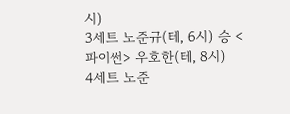시)
3세트 노준규(테, 6시) 승 <파이썬> 우호한(테, 8시)
4세트 노준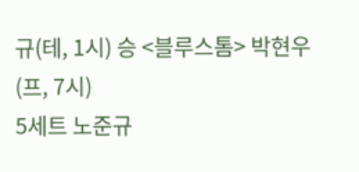규(테, 1시) 승 <블루스톰> 박현우(프, 7시)
5세트 노준규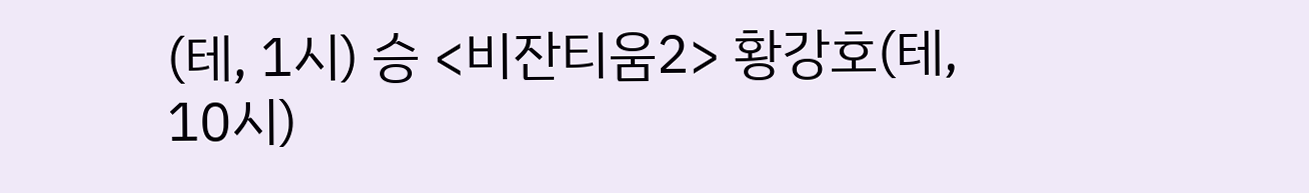(테, 1시) 승 <비잔티움2> 황강호(테, 10시)